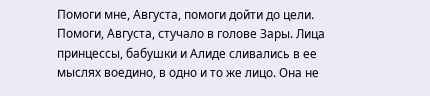Помоги мне, Августа, помоги дойти до цели. Помоги, Августа, стучало в голове Зары. Лица принцессы, бабушки и Алиде сливались в ее мыслях воедино, в одно и то же лицо. Она не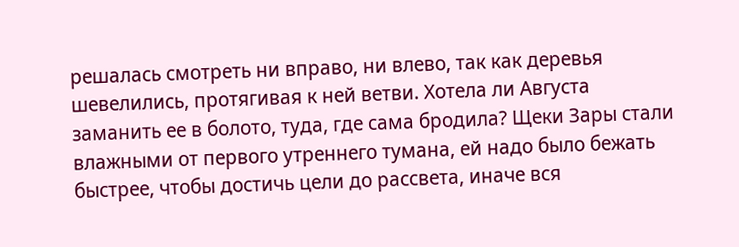решалась смотреть ни вправо, ни влево, так как деревья шевелились, протягивая к ней ветви. Хотела ли Августа заманить ее в болото, туда, где сама бродила? Щеки Зары стали влажными от первого утреннего тумана, ей надо было бежать быстрее, чтобы достичь цели до рассвета, иначе вся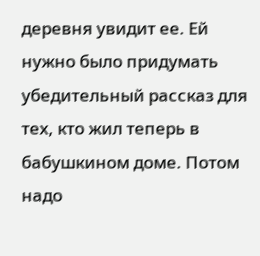деревня увидит ее. Ей нужно было придумать убедительный рассказ для тех, кто жил теперь в бабушкином доме. Потом надо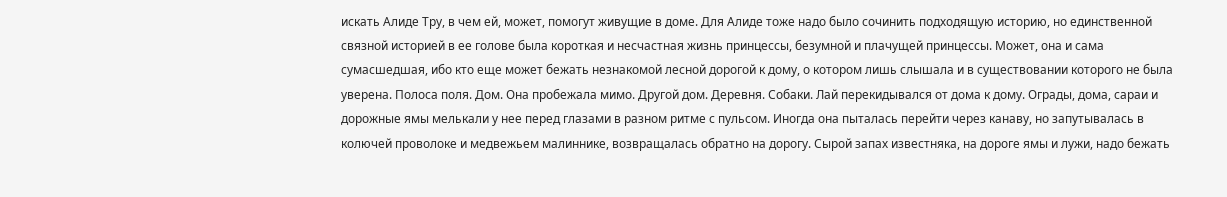искать Алиде Тру, в чем ей, может, помогут живущие в доме. Для Алиде тоже надо было сочинить подходящую историю, но единственной связной историей в ее голове была короткая и несчастная жизнь принцессы, безумной и плачущей принцессы. Может, она и сама сумасшедшая, ибо кто еще может бежать незнакомой лесной дорогой к дому, о котором лишь слышала и в существовании которого не была уверена. Полоса поля. Дом. Она пробежала мимо. Другой дом. Деревня. Собаки. Лай перекидывался от дома к дому. Ограды, дома, сараи и дорожные ямы мелькали у нее перед глазами в разном ритме с пульсом. Иногда она пыталась перейти через канаву, но запутывалась в колючей проволоке и медвежьем малиннике, возвращалась обратно на дорогу. Сырой запах известняка, на дороге ямы и лужи, надо бежать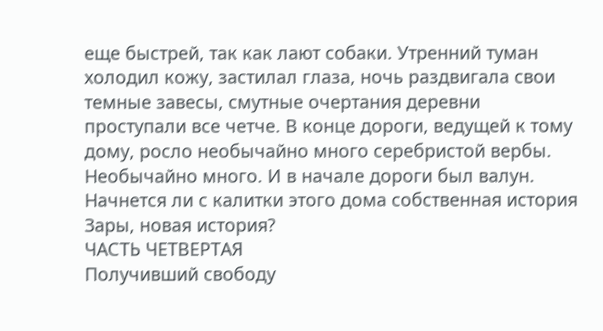еще быстрей, так как лают собаки. Утренний туман холодил кожу, застилал глаза, ночь раздвигала свои темные завесы, смутные очертания деревни проступали все четче. В конце дороги, ведущей к тому дому, росло необычайно много серебристой вербы. Необычайно много. И в начале дороги был валун. Начнется ли с калитки этого дома собственная история Зары, новая история?
ЧАСТЬ ЧЕТВЕРТАЯ
Получивший свободу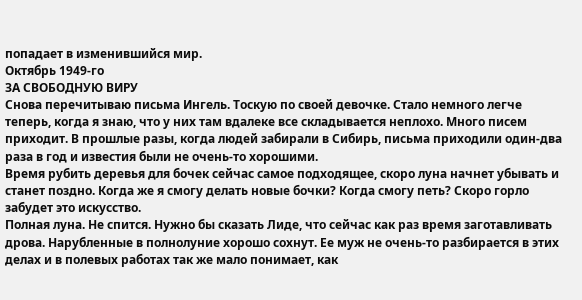попадает в изменившийся мир.
Октябрь 1949-го
ЗА СВОБОДНУЮ ВИРУ
Снова перечитываю письма Ингель. Тоскую по своей девочке. Стало немного легче теперь, когда я знаю, что у них там вдалеке все складывается неплохо. Много писем приходит. В прошлые разы, когда людей забирали в Сибирь, письма приходили один-два раза в год и известия были не очень-то хорошими.
Время рубить деревья для бочек сейчас самое подходящее, скоро луна начнет убывать и станет поздно. Когда же я смогу делать новые бочки? Когда смогу петь? Скоро горло забудет это искусство.
Полная луна. Не спится. Нужно бы сказать Лиде, что сейчас как раз время заготавливать дрова. Нарубленные в полнолуние хорошо сохнут. Ее муж не очень-то разбирается в этих делах и в полевых работах так же мало понимает, как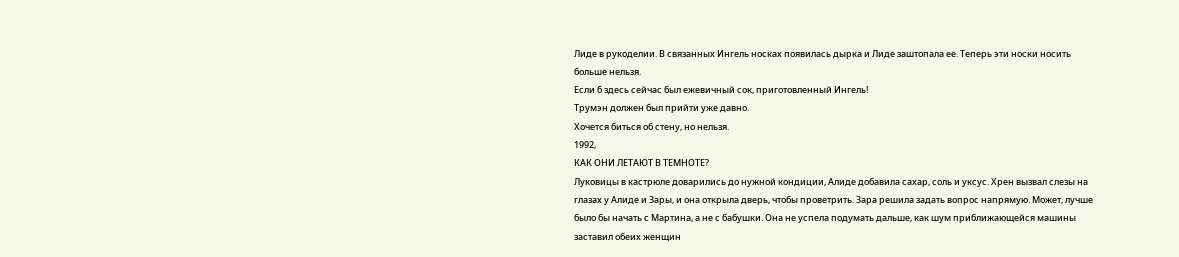Лиде в рукоделии. В связанных Ингель носках появилась дырка и Лиде заштопала ее. Теперь эти носки носить больше нельзя.
Если б здесь сейчас был ежевичный сок, приготовленный Ингель!
Трумэн должен был прийти уже давно.
Хочется биться об стену, но нельзя.
1992,
КАК ОНИ ЛЕТАЮТ В ТЕМНОТЕ?
Луковицы в кастрюле доварились до нужной кондиции, Алиде добавила сахар, соль и уксус. Хрен вызвал слезы на глазах у Алиде и Зары, и она открыла дверь, чтобы проветрить. Зара решила задать вопрос напрямую. Может, лучше было бы начать с Мартина, а не с бабушки. Она не успела подумать дальше, как шум приближающейся машины заставил обеих женщин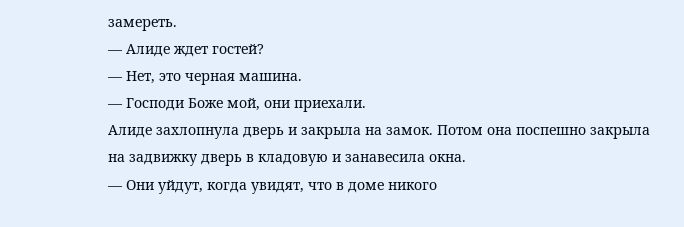замереть.
— Алиде ждет гостей?
— Нет, это черная машина.
— Господи Боже мой, они приехали.
Алиде захлопнула дверь и закрыла на замок. Потом она поспешно закрыла на задвижку дверь в кладовую и занавесила окна.
— Они уйдут, когда увидят, что в доме никого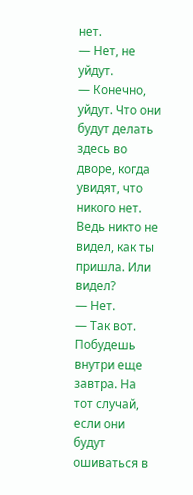нет.
— Нет, не уйдут.
— Конечно, уйдут. Что они будут делать здесь во дворе, когда увидят, что никого нет. Ведь никто не видел, как ты пришла. Или видел?
— Нет.
— Так вот. Побудешь внутри еще завтра. На тот случай, если они будут ошиваться в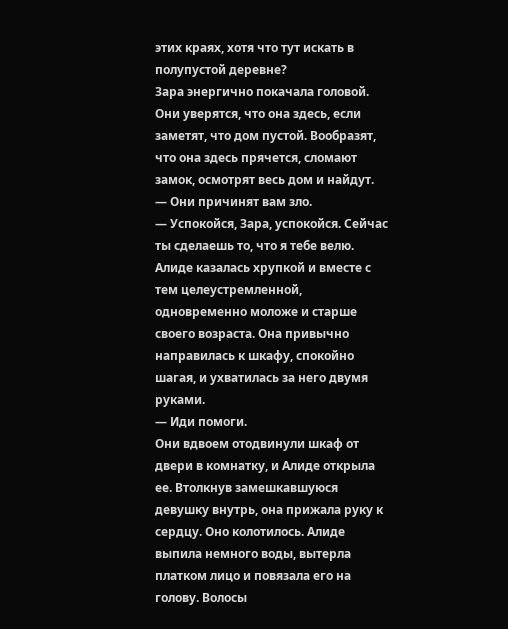этих краях, хотя что тут искать в полупустой деревне?
Зара энергично покачала головой. Они уверятся, что она здесь, если заметят, что дом пустой. Вообразят, что она здесь прячется, сломают замок, осмотрят весь дом и найдут.
— Они причинят вам зло.
— Успокойся, Зара, успокойся. Сейчас ты сделаешь то, что я тебе велю.
Алиде казалась хрупкой и вместе с тем целеустремленной, одновременно моложе и старше своего возраста. Она привычно направилась к шкафу, спокойно шагая, и ухватилась за него двумя руками.
— Иди помоги.
Они вдвоем отодвинули шкаф от двери в комнатку, и Алиде открыла ее. Втолкнув замешкавшуюся девушку внутрь, она прижала руку к сердцу. Оно колотилось. Алиде выпила немного воды, вытерла платком лицо и повязала его на голову. Волосы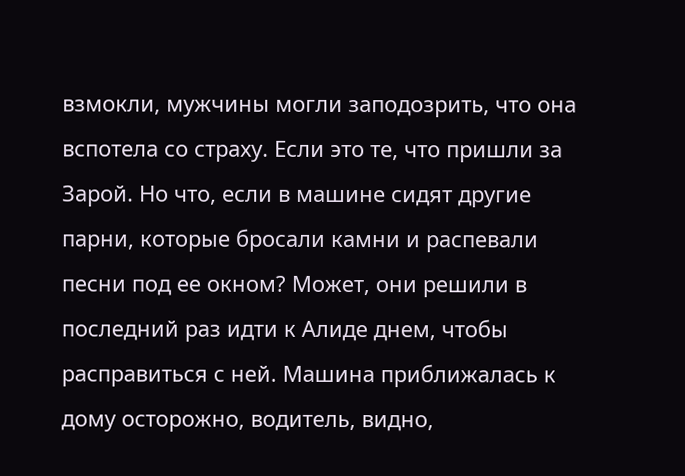взмокли, мужчины могли заподозрить, что она вспотела со страху. Если это те, что пришли за Зарой. Но что, если в машине сидят другие парни, которые бросали камни и распевали песни под ее окном? Может, они решили в последний раз идти к Алиде днем, чтобы расправиться с ней. Машина приближалась к дому осторожно, водитель, видно,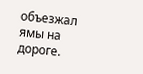объезжал ямы на дороге.